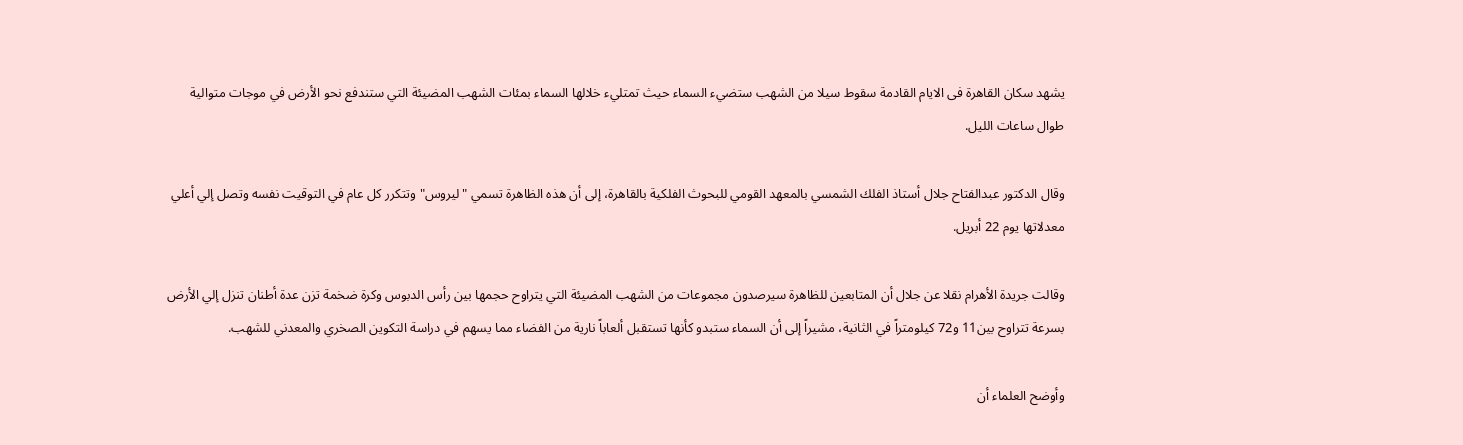يشهد سكان القاهرة فى الايام القادمة سقوط سيلا من الشهب ستضيء السماء حيث تمتليء خلالها السماء بمئات الشهب المضيئة التي ستندفع نحو الأرض في موجات متوالية طوال ساعات الليل.

وقال الدكتور عبدالفتاح جلال أستاذ الفلك الشمسي بالمعهد القومي للبحوث الفلكية بالقاهرة، إلى أن هذه الظاهرة تسمي "ليروس" وتتكرر كل عام في التوقيت نفسه وتصل إلي أعلي معدلاتها يوم 22 أبريل.

وقالت جريدة الأهرام نقلا عن جلال أن المتابعين للظاهرة سيرصدون مجموعات من الشهب المضيئة التي يتراوح حجمها بين رأس الدبوس وكرة ضخمة تزن عدة أطنان تنزل إلي الأرض بسرعة تتراوح بين11 و72 كيلومتراً في الثانية، مشيراً إلى أن السماء ستبدو كأنها تستقبل ألعاباً نارية من الفضاء مما يسهم في دراسة التكوين الصخري والمعدني للشهب.

وأوضح العلماء أن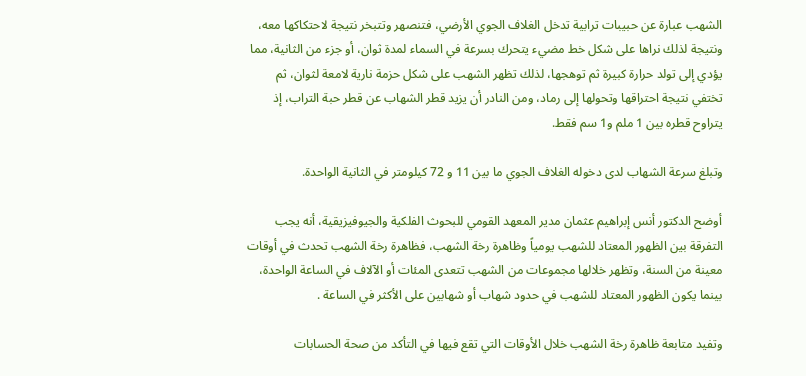الشهب عبارة عن حبيبات ترابية تدخل الغلاف الجوي الأرضي، فتنصهر وتتبخر نتيجة لاحتكاكها معه، ونتيجة لذلك نراها على شكل خط مضيء يتحرك بسرعة في السماء لمدة ثوان، أو جزء من الثانية، مما يؤدي إلى تولد حرارة كبيرة ثم توهجها، لذلك تظهر الشهب على شكل حزمة نارية لامعة لثوان، ثم تختفي نتيجة احتراقها وتحولها إلى رماد، ومن النادر أن يزيد قطر الشهاب عن قطر حبة التراب، إذ يتراوح قطره بين 1 ملم و1 سم فقط.

وتبلغ سرعة الشهاب لدى دخوله الغلاف الجوي ما بين 11 و 72 كيلومتر في الثانية الواحدة.

أوضح الدكتور أنس إبراهيم عثمان مدير المعهد القومي للبحوث الفلكية والجيوفيزيقية، أنه يجب التفرقة بين الظهور المعتاد للشهب يومياً وظاهرة رخة الشهب، فظاهرة رخة الشهب تحدث في أوقات معينة من السنة، وتظهر خلالها مجموعات من الشهب تتعدى المئات أو الآلاف في الساعة الواحدة، بينما يكون الظهور المعتاد للشهب في حدود شهاب أو شهابين على الأكثر في الساعة .

وتفيد متابعة ظاهرة رخة الشهب خلال الأوقات التي تقع فيها في التأكد من صحة الحسابات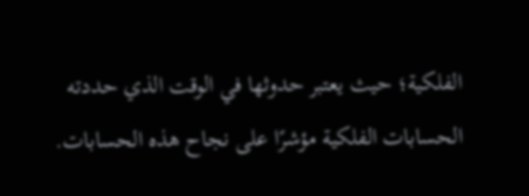الفلكية؛ حيث يعتبر حدوثها في الوقت الذي حددته الحسابات الفلكية مؤشرًا على نجاح هذه الحسابات.